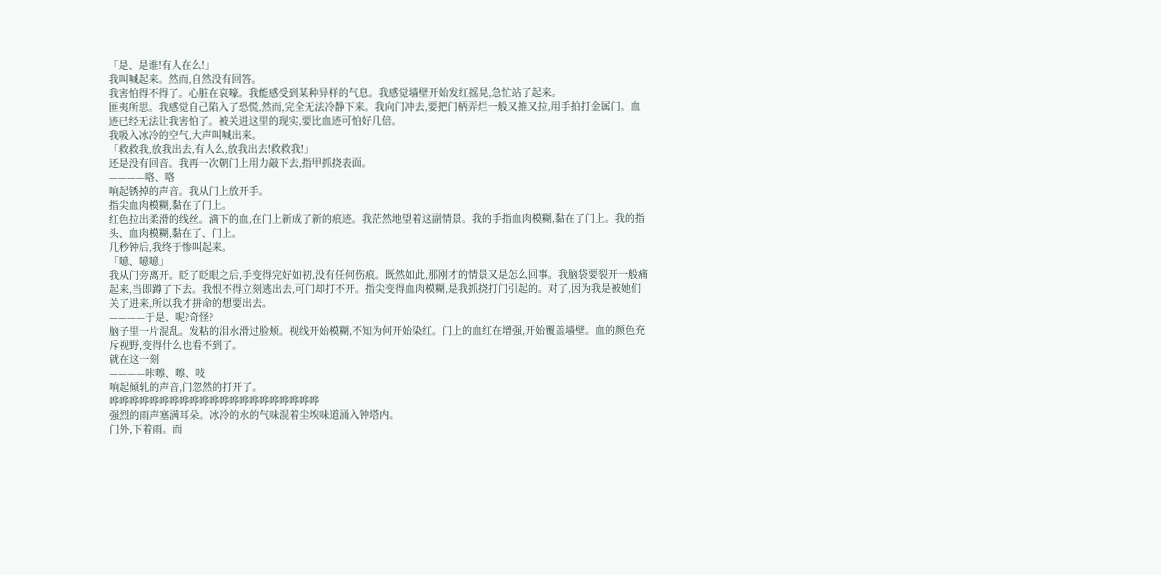「是、是谁!有人在么!」
我叫喊起来。然而,自然没有回答。
我害怕得不得了。心脏在哀嚎。我能感受到某种异样的气息。我感觉墙壁开始发红摇晃,急忙站了起来。
匪夷所思。我感觉自己陷入了恐慌,然而,完全无法冷静下来。我向门冲去,要把门柄弄烂一般又推又拉,用手拍打金属门。血迹已经无法让我害怕了。被关进这里的现实,要比血迹可怕好几倍。
我吸入冰冷的空气,大声叫喊出来。
「救救我,放我出去,有人么,放我出去!救救我!」
还是没有回音。我再一次朝门上用力敲下去,指甲抓挠表面。
————咯、咯
响起锈掉的声音。我从门上放开手。
指尖血肉模糊,黏在了门上。
红色拉出柔滑的线丝。滴下的血,在门上新成了新的痕迹。我茫然地望着这副情景。我的手指血肉模糊,黏在了门上。我的指头、血肉模糊,黏在了、门上。
几秒钟后,我终于惨叫起来。
「噫、噫噫」
我从门旁离开。眨了眨眼之后,手变得完好如初,没有任何伤痕。既然如此,那刚才的情景又是怎么回事。我脑袋要裂开一般痛起来,当即蹲了下去。我恨不得立刻逃出去,可门却打不开。指尖变得血肉模糊,是我抓挠打门引起的。对了,因为我是被她们关了进来,所以我才拼命的想要出去。
————于是、呢?奇怪?
脑子里一片混乱。发粘的泪水滑过脸颊。视线开始模糊,不知为何开始染红。门上的血红在增强,开始覆盖墙壁。血的颜色充斥视野,变得什么也看不到了。
就在这一刻
————咔嚓、嚓、吱
响起倾轧的声音,门忽然的打开了。
哗哗哗哗哗哗哗哗哗哗哗哗哗哗哗哗哗哗哗哗哗
强烈的雨声塞满耳朵。冰冷的水的气味混着尘埃味道涌入钟塔内。
门外,下着雨。而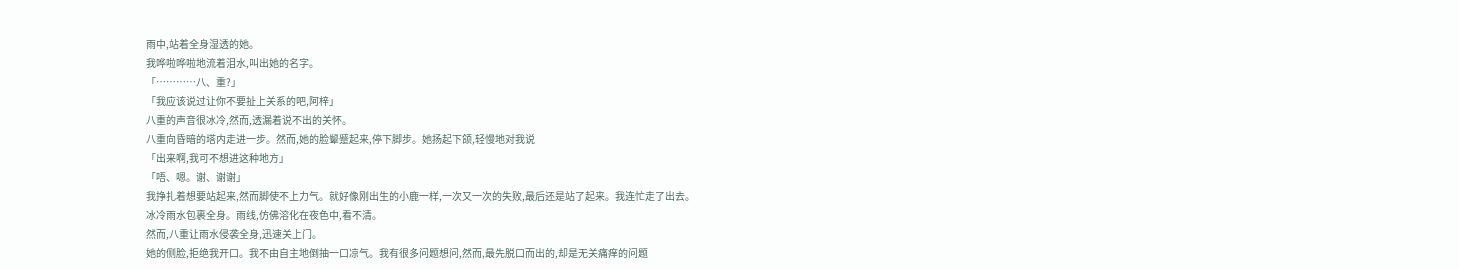雨中,站着全身湿透的她。
我哗啦哗啦地流着泪水,叫出她的名字。
「…………八、重?」
「我应该说过让你不要扯上关系的吧,阿梓」
八重的声音很冰冷,然而,透漏着说不出的关怀。
八重向昏暗的塔内走进一步。然而,她的脸颦蹙起来,停下脚步。她扬起下颌,轻慢地对我说
「出来啊,我可不想进这种地方」
「唔、嗯。谢、谢谢」
我挣扎着想要站起来,然而脚使不上力气。就好像刚出生的小鹿一样,一次又一次的失败,最后还是站了起来。我连忙走了出去。
冰冷雨水包裹全身。雨线,仿佛溶化在夜色中,看不清。
然而,八重让雨水侵袭全身,迅速关上门。
她的侧脸,拒绝我开口。我不由自主地倒抽一口凉气。我有很多问题想问,然而,最先脱口而出的,却是无关痛痒的问题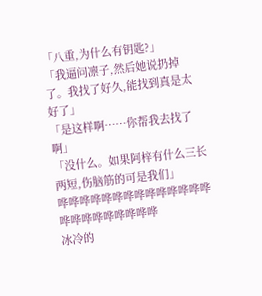「八重,为什么有钥匙?」
「我逼问凛子,然后她说扔掉了。我找了好久,能找到真是太好了」
「是这样啊……你帮我去找了啊」
「没什么。如果阿梓有什么三长两短,伤脑筋的可是我们」
哗哗哗哗哗哗哗哗哗哗哗哗哗哗哗哗哗哗哗哗哗哗哗
冰冷的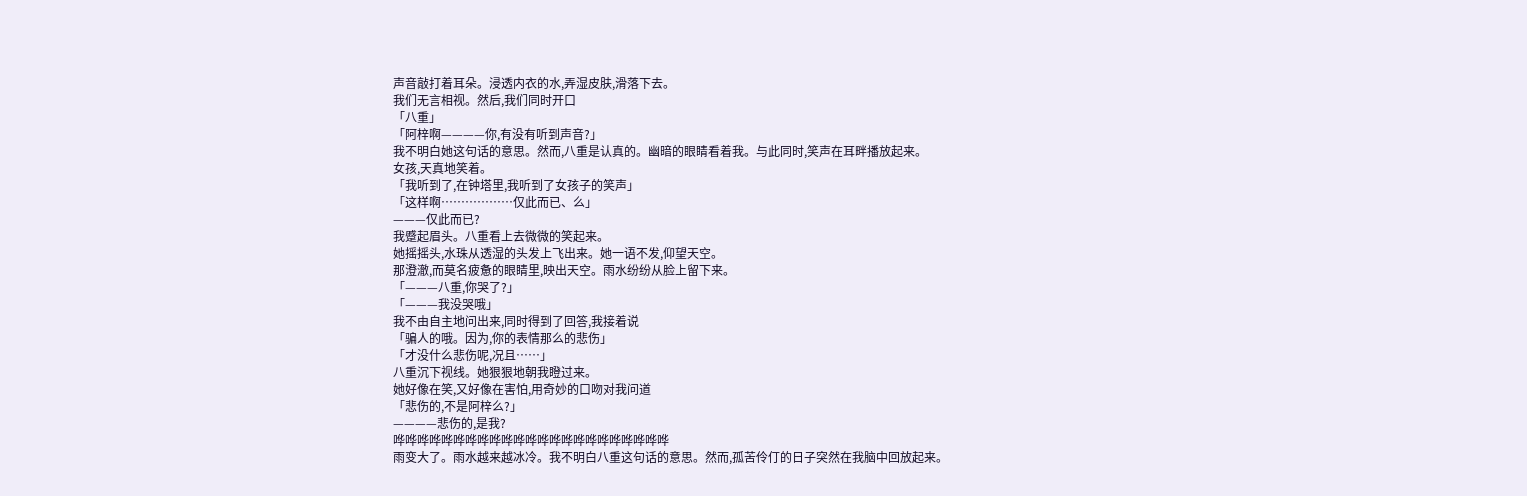声音敲打着耳朵。浸透内衣的水,弄湿皮肤,滑落下去。
我们无言相视。然后,我们同时开口
「八重」
「阿梓啊————你,有没有听到声音?」
我不明白她这句话的意思。然而,八重是认真的。幽暗的眼睛看着我。与此同时,笑声在耳畔播放起来。
女孩,天真地笑着。
「我听到了,在钟塔里,我听到了女孩子的笑声」
「这样啊………………仅此而已、么」
———仅此而已?
我蹙起眉头。八重看上去微微的笑起来。
她摇摇头,水珠从透湿的头发上飞出来。她一语不发,仰望天空。
那澄澈,而莫名疲惫的眼睛里,映出天空。雨水纷纷从脸上留下来。
「———八重,你哭了?」
「———我没哭哦」
我不由自主地问出来,同时得到了回答,我接着说
「骗人的哦。因为,你的表情那么的悲伤」
「才没什么悲伤呢,况且……」
八重沉下视线。她狠狠地朝我瞪过来。
她好像在笑,又好像在害怕,用奇妙的口吻对我问道
「悲伤的,不是阿梓么?」
————悲伤的,是我?
哗哗哗哗哗哗哗哗哗哗哗哗哗哗哗哗哗哗哗哗哗哗哗
雨变大了。雨水越来越冰冷。我不明白八重这句话的意思。然而,孤苦伶仃的日子突然在我脑中回放起来。